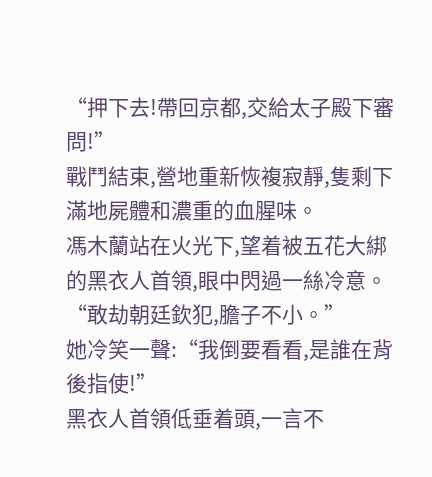“押下去!帶回京都,交給太子殿下審問!”
戰鬥結束,營地重新恢複寂靜,隻剩下滿地屍體和濃重的血腥味。
馮木蘭站在火光下,望着被五花大綁的黑衣人首領,眼中閃過一絲冷意。
“敢劫朝廷欽犯,膽子不小。”
她冷笑一聲:“我倒要看看,是誰在背後指使!”
黑衣人首領低垂着頭,一言不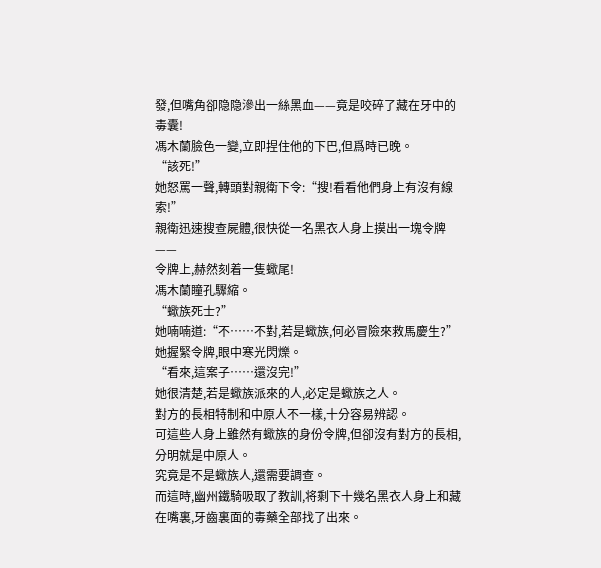發,但嘴角卻隐隐滲出一絲黑血——竟是咬碎了藏在牙中的毒囊!
馮木蘭臉色一變,立即捏住他的下巴,但爲時已晚。
“該死!”
她怒罵一聲,轉頭對親衛下令:“搜!看看他們身上有沒有線索!”
親衛迅速搜查屍體,很快從一名黑衣人身上摸出一塊令牌——
令牌上,赫然刻着一隻蠍尾!
馮木蘭瞳孔驟縮。
“蠍族死士?”
她喃喃道:“不……不對,若是蠍族,何必冒險來救馬慶生?”
她握緊令牌,眼中寒光閃爍。
“看來,這案子……還沒完!”
她很清楚,若是蠍族派來的人,必定是蠍族之人。
對方的長相特制和中原人不一樣,十分容易辨認。
可這些人身上雖然有蠍族的身份令牌,但卻沒有對方的長相,分明就是中原人。
究竟是不是蠍族人,還需要調查。
而這時,幽州鐵騎吸取了教訓,将剩下十幾名黑衣人身上和藏在嘴裏,牙齒裏面的毒藥全部找了出來。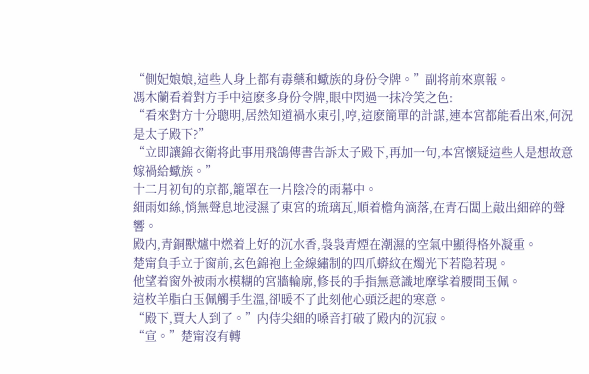“側妃娘娘,這些人身上都有毒藥和蠍族的身份令牌。”副将前來禀報。
馮木蘭看着對方手中這麽多身份令牌,眼中閃過一抹冷笑之色:
“看來對方十分聰明,居然知道禍水東引,哼,這麽簡單的計謀,連本宮都能看出來,何況是太子殿下?”
“立即讓錦衣衛将此事用飛鴿傳書告訴太子殿下,再加一句,本宮懷疑這些人是想故意嫁禍給蠍族。”
十二月初旬的京都,籠罩在一片陰冷的雨幕中。
細雨如絲,悄無聲息地浸濕了東宮的琉璃瓦,順着檐角滴落,在青石闆上敲出細碎的聲響。
殿内,青銅獸爐中燃着上好的沉水香,袅袅青煙在潮濕的空氣中顯得格外凝重。
楚甯負手立于窗前,玄色錦袍上金線繡制的四爪蟒紋在燭光下若隐若現。
他望着窗外被雨水模糊的宮牆輪廓,修長的手指無意識地摩挲着腰間玉佩。
這枚羊脂白玉佩觸手生溫,卻暖不了此刻他心頭泛起的寒意。
“殿下,賈大人到了。”内侍尖細的嗓音打破了殿内的沉寂。
“宣。”楚甯沒有轉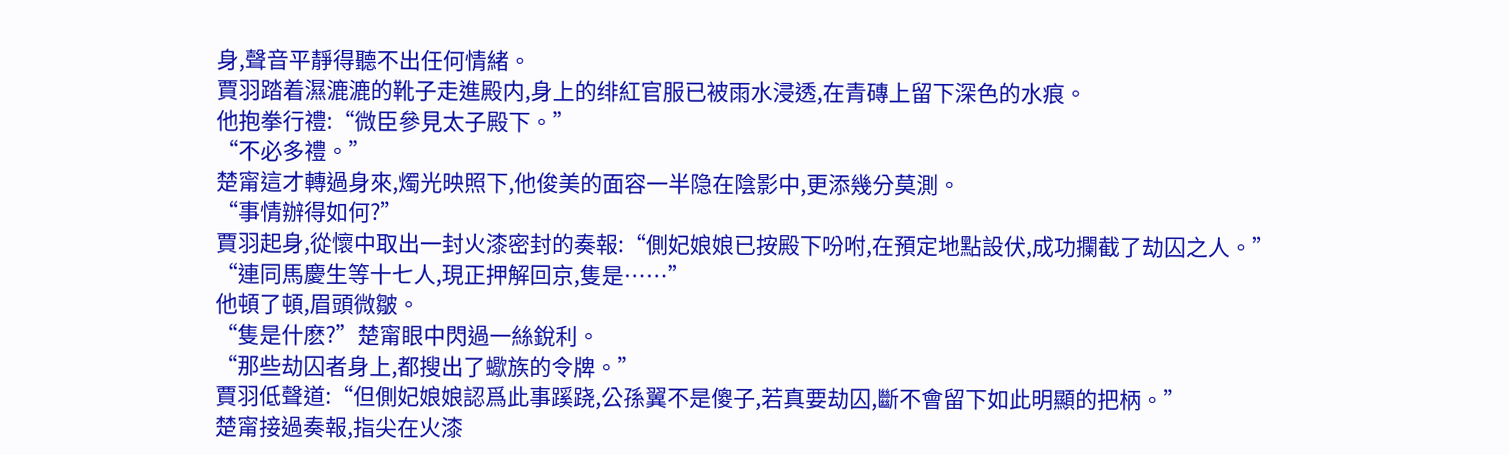身,聲音平靜得聽不出任何情緒。
賈羽踏着濕漉漉的靴子走進殿内,身上的绯紅官服已被雨水浸透,在青磚上留下深色的水痕。
他抱拳行禮:“微臣參見太子殿下。”
“不必多禮。”
楚甯這才轉過身來,燭光映照下,他俊美的面容一半隐在陰影中,更添幾分莫測。
“事情辦得如何?”
賈羽起身,從懷中取出一封火漆密封的奏報:“側妃娘娘已按殿下吩咐,在預定地點設伏,成功攔截了劫囚之人。”
“連同馬慶生等十七人,現正押解回京,隻是……”
他頓了頓,眉頭微皺。
“隻是什麽?”楚甯眼中閃過一絲銳利。
“那些劫囚者身上,都搜出了蠍族的令牌。”
賈羽低聲道:“但側妃娘娘認爲此事蹊跷,公孫翼不是傻子,若真要劫囚,斷不會留下如此明顯的把柄。”
楚甯接過奏報,指尖在火漆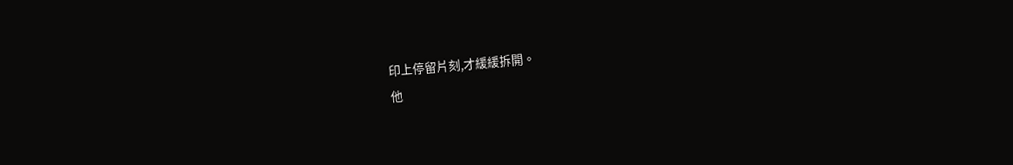印上停留片刻,才緩緩拆開。
他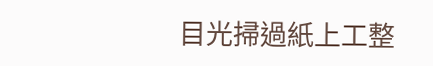目光掃過紙上工整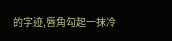的字迹,唇角勾起一抹冷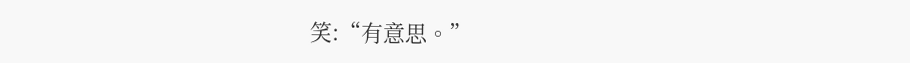笑:“有意思。”